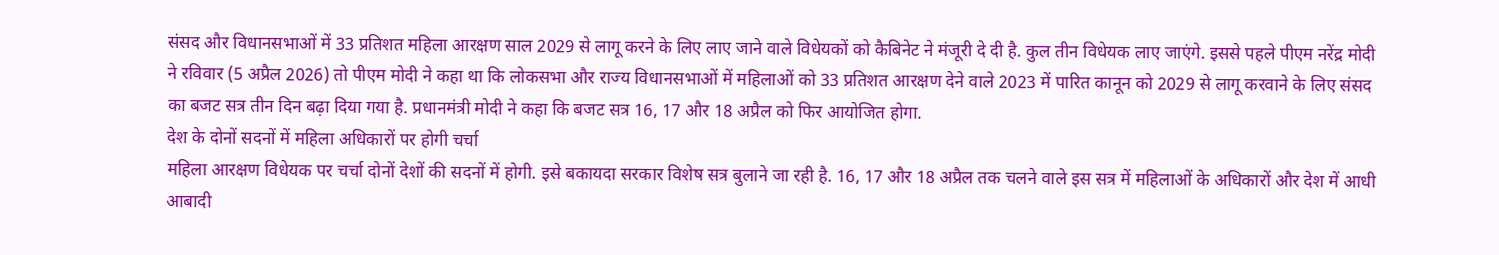संसद और विधानसभाओं में 33 प्रतिशत महिला आरक्षण साल 2029 से लागू करने के लिए लाए जाने वाले विधेयकों को कैबिनेट ने मंजूरी दे दी है. कुल तीन विधेयक लाए जाएंगे. इससे पहले पीएम नरेंद्र मोदी ने रविवार (5 अप्रैल 2026) तो पीएम मोदी ने कहा था कि लोकसभा और राज्य विधानसभाओं में महिलाओं को 33 प्रतिशत आरक्षण देने वाले 2023 में पारित कानून को 2029 से लागू करवाने के लिए संसद का बजट सत्र तीन दिन बढ़ा दिया गया है. प्रधानमंत्री मोदी ने कहा कि बजट सत्र 16, 17 और 18 अप्रैल को फिर आयोजित होगा.
देश के दोनों सदनों में महिला अधिकारों पर होगी चर्चा
महिला आरक्षण विधेयक पर चर्चा दोनों देशों की सदनों में होगी. इसे बकायदा सरकार विशेष सत्र बुलाने जा रही है. 16, 17 और 18 अप्रैल तक चलने वाले इस सत्र में महिलाओं के अधिकारों और देश में आधी आबादी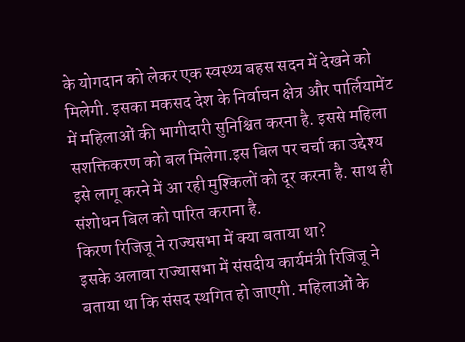के योगदान को लेकर एक स्वस्थ्य बहस सदन में देखने को मिलेगी. इसका मकसद देश के निर्वाचन क्षेत्र और पार्लियामेंट में महिलाओं की भागीदारी सुनिश्चित करना है. इससे महिला सशक्तिकरण को बल मिलेगा.इस बिल पर चर्चा का उद्देश्य इसे लागू करने में आ रही मुश्किलों को दूर करना है. साथ ही संशोधन बिल को पारित कराना है.
किरण रिजिजू ने राज्यसभा में क्या बताया था?
इसके अलावा राज्यासभा में संसदीय कार्यमंत्री रिजिजू ने बताया था कि संसद स्थगित हो जाएगी. महिलाओं के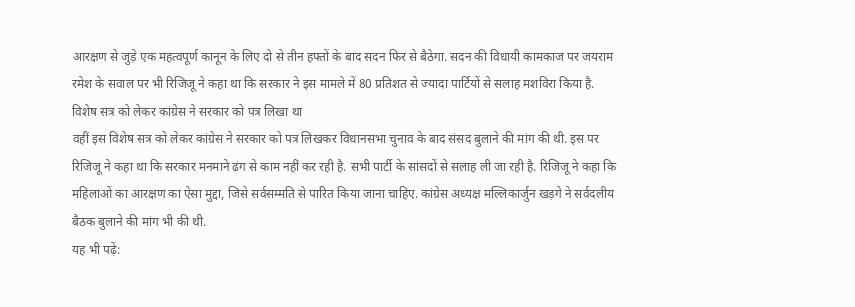आरक्षण से जुड़े एक महत्वपूर्ण कानून के लिए दो से तीन हफ्तों के बाद सदन फिर से बैठेगा. सदन की विधायी कामकाज पर जयराम रमेश के सवाल पर भी रिजिजू ने कहा था कि सरकार ने इस मामले में 80 प्रतिशत से ज्यादा पार्टियों से सलाह मशविरा किया है.
विशेष सत्र को लेकर कांग्रेस ने सरकार को पत्र लिखा था
वहीं इस विशेष सत्र को लेकर कांग्रेस ने सरकार को पत्र लिखकर विधानसभा चुनाव के बाद संसद बुलाने की मांग की थी. इस पर रिजिजू ने कहा था कि सरकार मनमाने ढंग से काम नहीं कर रही है. सभी पार्टी के सांसदों से सलाह ली जा रही है. रिजिजू ने कहा कि महिलाओं का आरक्षण का ऐसा मुद्दा, जिसे सर्वसम्मति से पारित किया जाना चाहिए. कांग्रेस अध्यक्ष मल्लिकार्जुन खड़गे ने सर्वदलीय बैठक बुलाने की मांग भी की थी.
यह भी पढ़ें: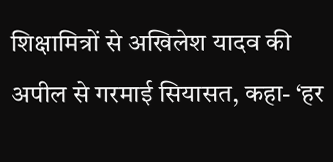शिक्षामित्रों से अखिलेश यादव की अपील से गरमाई सियासत, कहा- ‘हर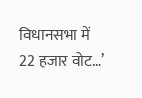विधानसभा में 22 हजार वोट…’